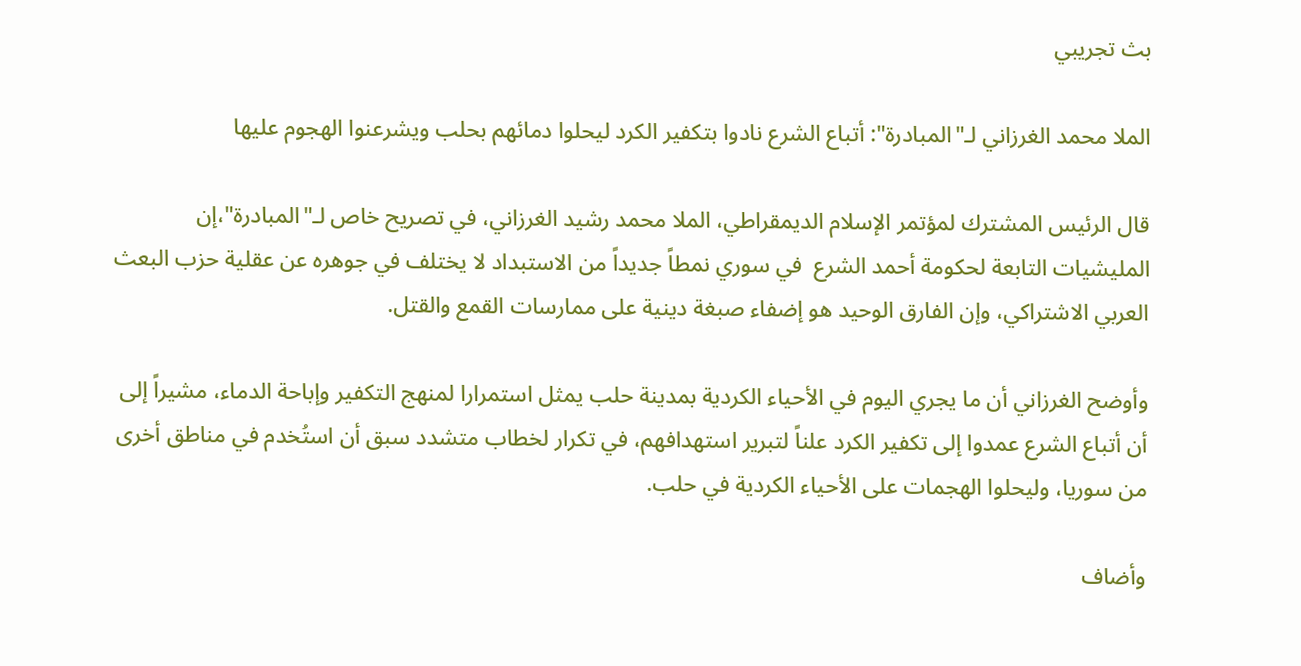بث تجريبي

الملا محمد الغرزاني لـ"المبادرة": أتباع الشرع نادوا بتكفير الكرد ليحلوا دمائهم بحلب ويشرعنوا الهجوم عليها

قال الرئيس المشترك لمؤتمر الإسلام الديمقراطي، الملا محمد رشيد الغرزاني، في تصريح خاص لـ"المبادرة"،إن المليشيات التابعة لحكومة أحمد الشرع  في سوري نمطاً جديداً من الاستبداد لا يختلف في جوهره عن عقلية حزب البعث العربي الاشتراكي، وإن الفارق الوحيد هو إضفاء صبغة دينية على ممارسات القمع والقتل.

وأوضح الغرزاني أن ما يجري اليوم في الأحياء الكردية بمدينة حلب يمثل استمرارا لمنهج التكفير وإباحة الدماء، مشيراً إلى أن أتباع الشرع عمدوا إلى تكفير الكرد علناً لتبرير استهدافهم، في تكرار لخطاب متشدد سبق أن استُخدم في مناطق أخرى من سوريا، وليحلوا الهجمات على الأحياء الكردية في حلب.

وأضاف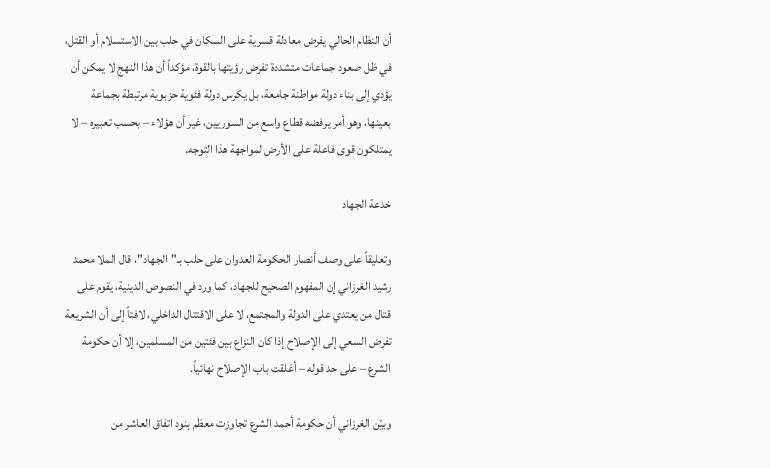أن النظام الحالي يفرض معادلة قسرية على السكان في حلب بين الاستسلام أو القتل، في ظل صعود جماعات متشددة تفرض رؤيتها بالقوة، مؤكداً أن هذا النهج لا يمكن أن يؤدي إلى بناء دولة مواطنة جامعة، بل يكرس دولة فئوية حزبوية مرتبطة بجماعة بعينها، وهو أمر يرفضه قطاع واسع من السوريين، غير أن هؤلاء – بحسب تعبيره – لا يمتلكون قوى فاعلة على الأرض لمواجهة هذا التوجه.

خدعة الجهاد

وتعليقاً على وصف أنصار الحكومة العدوان على حلب بـ"الجهاد"، قال الملا محمد رشيد الغرزاني إن المفهوم الصحيح للجهاد، كما ورد في النصوص الدينية، يقوم على قتال من يعتدي على الدولة والمجتمع، لا على الاقتتال الداخلي، لافتاً إلى أن الشريعة تفرض السعي إلى الإصلاح إذا كان النزاع بين فئتين من المسلمين، إلا أن حكومة الشرع – على حد قوله – أغلقت باب الإصلاح نهائياً.

وبيّن الغرزاني أن حكومة أحمد الشرع تجاوزت معظم بنود اتفاق العاشر من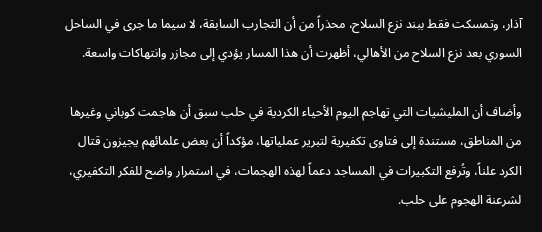آذار، وتمسكت فقط ببند نزع السلاح، محذراً من أن التجارب السابقة، لا سيما ما جرى في الساحل السوري بعد نزع السلاح من الأهالي، أظهرت أن هذا المسار يؤدي إلى مجازر وانتهاكات واسعة.

وأضاف أن المليشيات التي تهاجم اليوم الأحياء الكردية في حلب سبق أن هاجمت كوباني وغيرها من المناطق، مستندة إلى فتاوى تكفيرية لتبرير عملياتها، مؤكداً أن بعض علمائهم يجيزون قتال الكرد علناً، وتُرفع التكبيرات في المساجد دعماً لهذه الهجمات، في استمرار واضح للفكر التكفيري، لشرعنة الهجوم على حلب.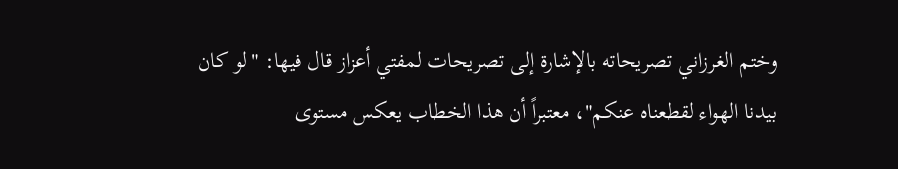وختم الغرزاني تصريحاته بالإشارة إلى تصريحات لمفتي أعزاز قال فيها: "لو كان بيدنا الهواء لقطعناه عنكم"، معتبراً أن هذا الخطاب يعكس مستوى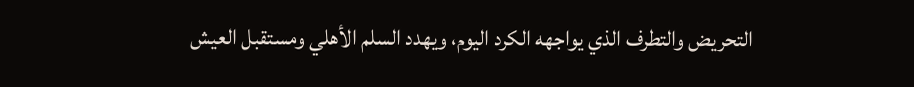التحريض والتطرف الذي يواجهه الكرد اليوم، ويهدد السلم الأهلي ومستقبل العيش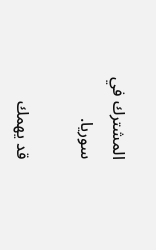المشترك في سوريا.

قد يهمك